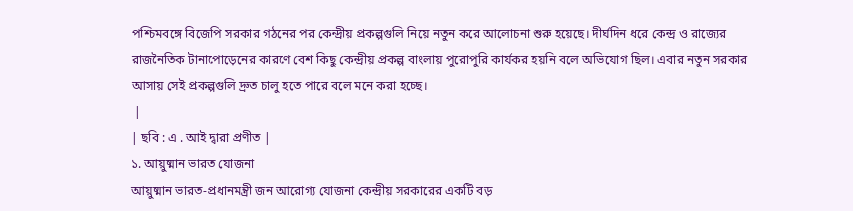পশ্চিমবঙ্গে বিজেপি সরকার গঠনের পর কেন্দ্রীয় প্রকল্পগুলি নিয়ে নতুন করে আলোচনা শুরু হয়েছে। দীর্ঘদিন ধরে কেন্দ্র ও রাজ্যের রাজনৈতিক টানাপোড়েনের কারণে বেশ কিছু কেন্দ্রীয় প্রকল্প বাংলায় পুরোপুরি কার্যকর হয়নি বলে অভিযোগ ছিল। এবার নতুন সরকার আসায় সেই প্রকল্পগুলি দ্রুত চালু হতে পারে বলে মনে করা হচ্ছে।
 |
| ছবি : এ . আই দ্বারা প্রণীত |
১. আয়ুষ্মান ভারত যোজনা
আয়ুষ্মান ভারত-প্রধানমন্ত্রী জন আরোগ্য যোজনা কেন্দ্রীয় সরকারের একটি বড়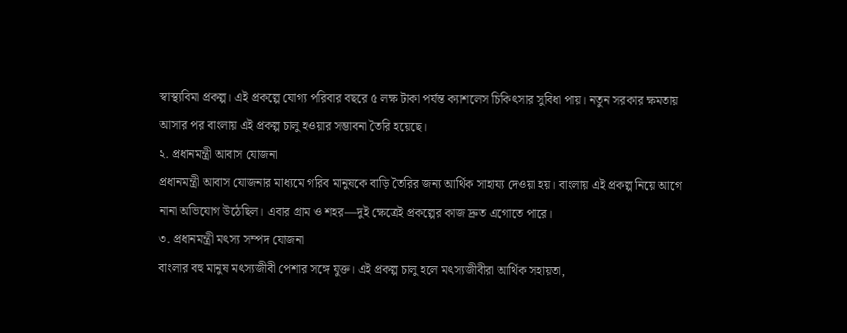স্বাস্থ্যবিমা প্রকল্প। এই প্রকল্পে যোগ্য পরিবার বছরে ৫ লক্ষ টাকা পর্যন্ত ক্যাশলেস চিকিৎসার সুবিধা পায়। নতুন সরকার ক্ষমতায় আসার পর বাংলায় এই প্রকল্প চালু হওয়ার সম্ভাবনা তৈরি হয়েছে।
২. প্রধানমন্ত্রী আবাস যোজনা
প্রধানমন্ত্রী আবাস যোজনার মাধ্যমে গরিব মানুষকে বাড়ি তৈরির জন্য আর্থিক সাহায্য দেওয়া হয়। বাংলায় এই প্রকল্প নিয়ে আগে নানা অভিযোগ উঠেছিল। এবার গ্রাম ও শহর—দুই ক্ষেত্রেই প্রকল্পের কাজ দ্রুত এগোতে পারে।
৩. প্রধানমন্ত্রী মৎস্য সম্পদ যোজনা
বাংলার বহু মানুষ মৎস্যজীবী পেশার সঙ্গে যুক্ত। এই প্রকল্প চালু হলে মৎস্যজীবীরা আর্থিক সহায়তা,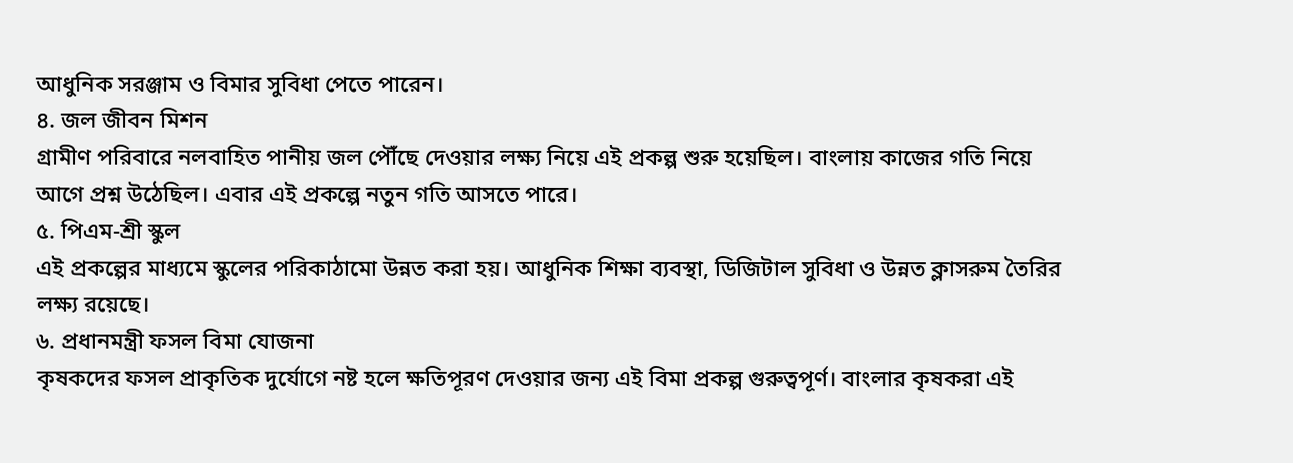আধুনিক সরঞ্জাম ও বিমার সুবিধা পেতে পারেন।
৪. জল জীবন মিশন
গ্রামীণ পরিবারে নলবাহিত পানীয় জল পৌঁছে দেওয়ার লক্ষ্য নিয়ে এই প্রকল্প শুরু হয়েছিল। বাংলায় কাজের গতি নিয়ে আগে প্রশ্ন উঠেছিল। এবার এই প্রকল্পে নতুন গতি আসতে পারে।
৫. পিএম-শ্রী স্কুল
এই প্রকল্পের মাধ্যমে স্কুলের পরিকাঠামো উন্নত করা হয়। আধুনিক শিক্ষা ব্যবস্থা, ডিজিটাল সুবিধা ও উন্নত ক্লাসরুম তৈরির লক্ষ্য রয়েছে।
৬. প্রধানমন্ত্রী ফসল বিমা যোজনা
কৃষকদের ফসল প্রাকৃতিক দুর্যোগে নষ্ট হলে ক্ষতিপূরণ দেওয়ার জন্য এই বিমা প্রকল্প গুরুত্বপূর্ণ। বাংলার কৃষকরা এই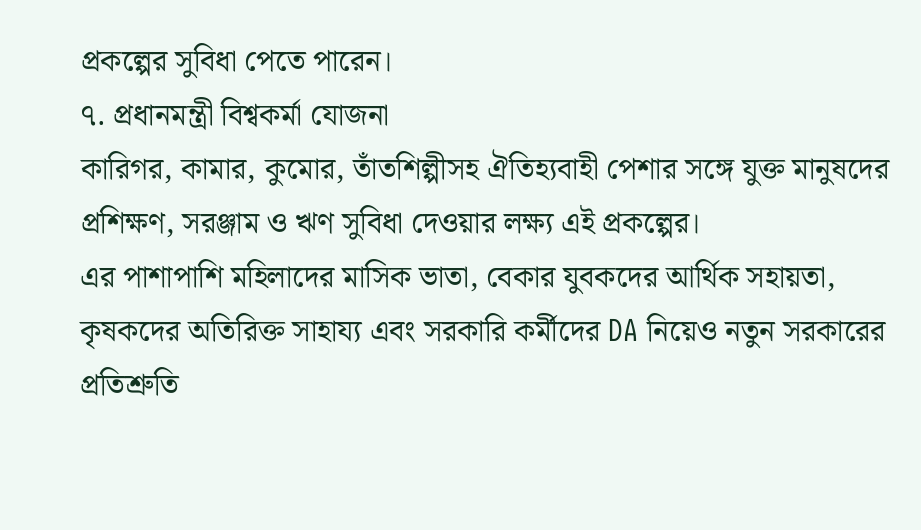প্রকল্পের সুবিধা পেতে পারেন।
৭. প্রধানমন্ত্রী বিশ্বকর্মা যোজনা
কারিগর, কামার, কুমোর, তাঁতশিল্পীসহ ঐতিহ্যবাহী পেশার সঙ্গে যুক্ত মানুষদের প্রশিক্ষণ, সরঞ্জাম ও ঋণ সুবিধা দেওয়ার লক্ষ্য এই প্রকল্পের।
এর পাশাপাশি মহিলাদের মাসিক ভাতা, বেকার যুবকদের আর্থিক সহায়তা, কৃষকদের অতিরিক্ত সাহায্য এবং সরকারি কর্মীদের DA নিয়েও নতুন সরকারের প্রতিশ্রুতি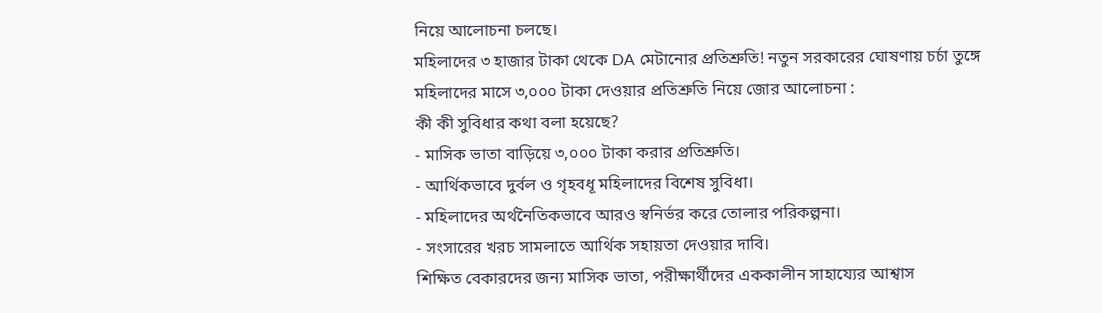নিয়ে আলোচনা চলছে।
মহিলাদের ৩ হাজার টাকা থেকে DA মেটানোর প্রতিশ্রুতি! নতুন সরকারের ঘোষণায় চর্চা তুঙ্গে
মহিলাদের মাসে ৩,০০০ টাকা দেওয়ার প্রতিশ্রুতি নিয়ে জোর আলোচনা :
কী কী সুবিধার কথা বলা হয়েছে?
- মাসিক ভাতা বাড়িয়ে ৩,০০০ টাকা করার প্রতিশ্রুতি।
- আর্থিকভাবে দুর্বল ও গৃহবধূ মহিলাদের বিশেষ সুবিধা।
- মহিলাদের অর্থনৈতিকভাবে আরও স্বনির্ভর করে তোলার পরিকল্পনা।
- সংসারের খরচ সামলাতে আর্থিক সহায়তা দেওয়ার দাবি।
শিক্ষিত বেকারদের জন্য মাসিক ভাতা, পরীক্ষার্থীদের এককালীন সাহায্যের আশ্বাস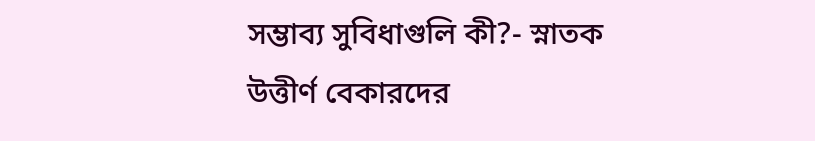সম্ভাব্য সুবিধাগুলি কী?- স্নাতক উত্তীর্ণ বেকারদের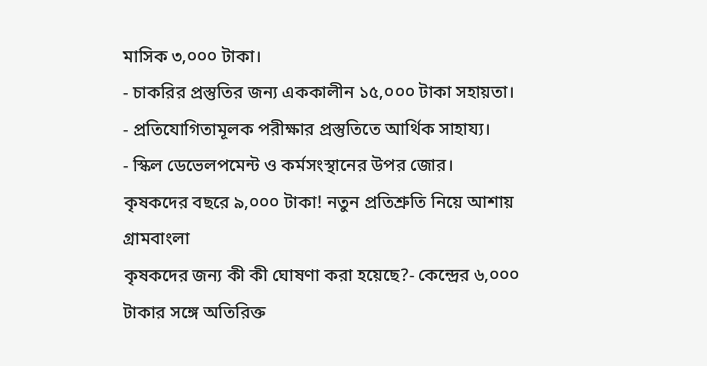মাসিক ৩,০০০ টাকা।
- চাকরির প্রস্তুতির জন্য এককালীন ১৫,০০০ টাকা সহায়তা।
- প্রতিযোগিতামূলক পরীক্ষার প্রস্তুতিতে আর্থিক সাহায্য।
- স্কিল ডেভেলপমেন্ট ও কর্মসংস্থানের উপর জোর।
কৃষকদের বছরে ৯,০০০ টাকা! নতুন প্রতিশ্রুতি নিয়ে আশায় গ্রামবাংলা
কৃষকদের জন্য কী কী ঘোষণা করা হয়েছে?- কেন্দ্রের ৬,০০০ টাকার সঙ্গে অতিরিক্ত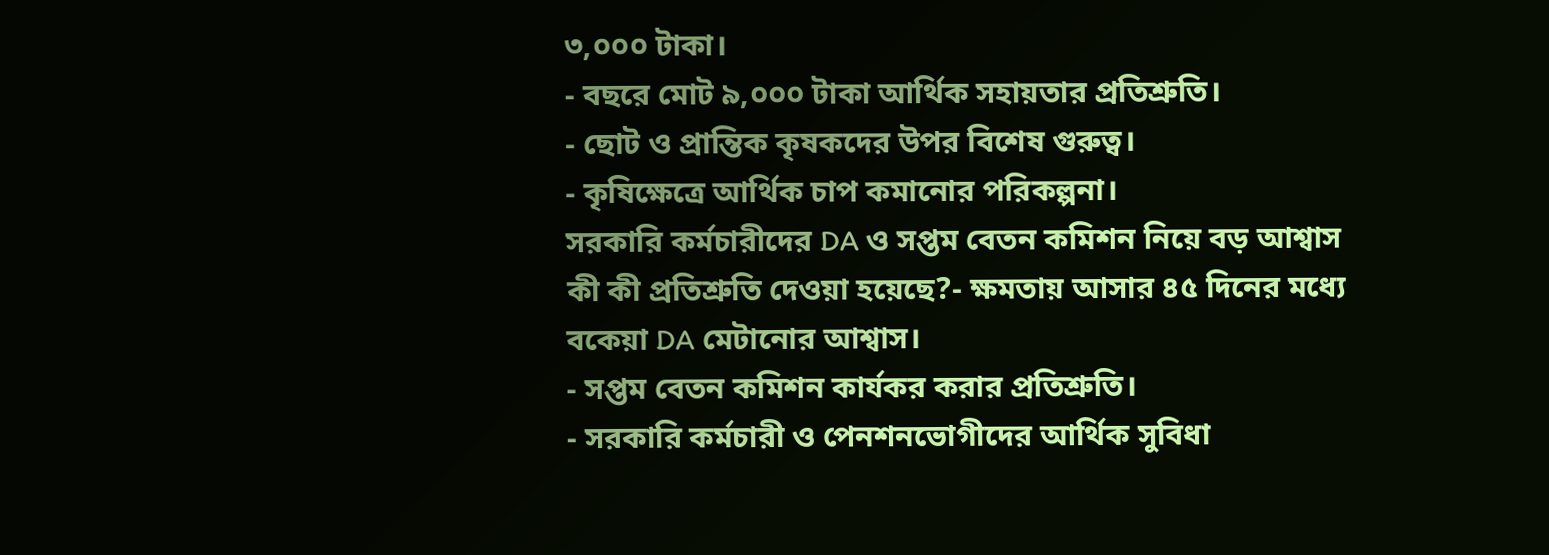৩,০০০ টাকা।
- বছরে মোট ৯,০০০ টাকা আর্থিক সহায়তার প্রতিশ্রুতি।
- ছোট ও প্রান্তিক কৃষকদের উপর বিশেষ গুরুত্ব।
- কৃষিক্ষেত্রে আর্থিক চাপ কমানোর পরিকল্পনা।
সরকারি কর্মচারীদের DA ও সপ্তম বেতন কমিশন নিয়ে বড় আশ্বাস
কী কী প্রতিশ্রুতি দেওয়া হয়েছে?- ক্ষমতায় আসার ৪৫ দিনের মধ্যে বকেয়া DA মেটানোর আশ্বাস।
- সপ্তম বেতন কমিশন কার্যকর করার প্রতিশ্রুতি।
- সরকারি কর্মচারী ও পেনশনভোগীদের আর্থিক সুবিধা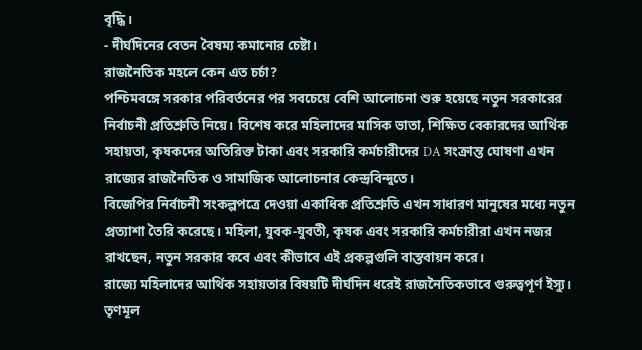বৃদ্ধি।
- দীর্ঘদিনের বেতন বৈষম্য কমানোর চেষ্টা।
রাজনৈতিক মহলে কেন এত চর্চা?
পশ্চিমবঙ্গে সরকার পরিবর্তনের পর সবচেয়ে বেশি আলোচনা শুরু হয়েছে নতুন সরকারের নির্বাচনী প্রতিশ্রুতি নিয়ে। বিশেষ করে মহিলাদের মাসিক ভাতা, শিক্ষিত বেকারদের আর্থিক সহায়তা, কৃষকদের অতিরিক্ত টাকা এবং সরকারি কর্মচারীদের DA সংক্রান্ত ঘোষণা এখন রাজ্যের রাজনৈতিক ও সামাজিক আলোচনার কেন্দ্রবিন্দুতে।
বিজেপির নির্বাচনী সংকল্পপত্রে দেওয়া একাধিক প্রতিশ্রুতি এখন সাধারণ মানুষের মধ্যে নতুন প্রত্যাশা তৈরি করেছে। মহিলা, যুবক-যুবতী, কৃষক এবং সরকারি কর্মচারীরা এখন নজর রাখছেন, নতুন সরকার কবে এবং কীভাবে এই প্রকল্পগুলি বাস্তবায়ন করে।
রাজ্যে মহিলাদের আর্থিক সহায়তার বিষয়টি দীর্ঘদিন ধরেই রাজনৈতিকভাবে গুরুত্বপূর্ণ ইস্যু। তৃণমূল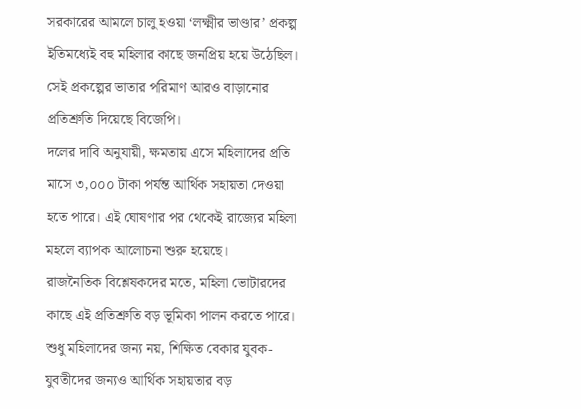সরকারের আমলে চালু হওয়া ‘লক্ষ্মীর ভাণ্ডার’ প্রকল্প ইতিমধ্যেই বহু মহিলার কাছে জনপ্রিয় হয়ে উঠেছিল। সেই প্রকল্পের ভাতার পরিমাণ আরও বাড়ানোর প্রতিশ্রুতি দিয়েছে বিজেপি।
দলের দাবি অনুযায়ী, ক্ষমতায় এসে মহিলাদের প্রতি মাসে ৩,০০০ টাকা পর্যন্ত আর্থিক সহায়তা দেওয়া হতে পারে। এই ঘোষণার পর থেকেই রাজ্যের মহিলা মহলে ব্যাপক আলোচনা শুরু হয়েছে।
রাজনৈতিক বিশ্লেষকদের মতে, মহিলা ভোটারদের কাছে এই প্রতিশ্রুতি বড় ভূমিকা পালন করতে পারে।
শুধু মহিলাদের জন্য নয়, শিক্ষিত বেকার যুবক-যুবতীদের জন্যও আর্থিক সহায়তার বড়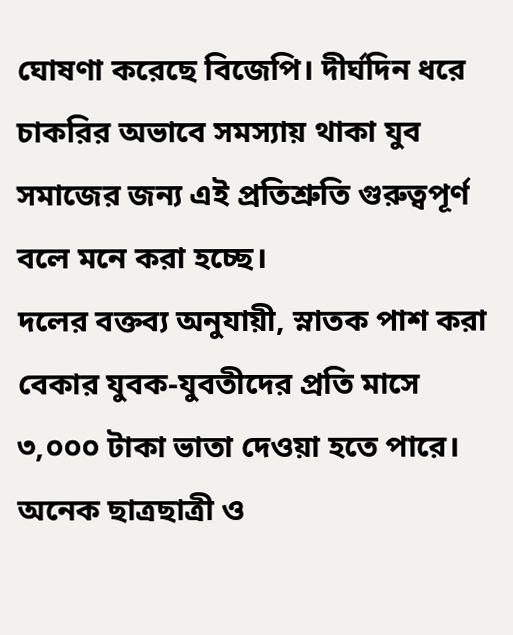ঘোষণা করেছে বিজেপি। দীর্ঘদিন ধরে চাকরির অভাবে সমস্যায় থাকা যুব সমাজের জন্য এই প্রতিশ্রুতি গুরুত্বপূর্ণ বলে মনে করা হচ্ছে।
দলের বক্তব্য অনুযায়ী, স্নাতক পাশ করা বেকার যুবক-যুবতীদের প্রতি মাসে ৩,০০০ টাকা ভাতা দেওয়া হতে পারে।
অনেক ছাত্রছাত্রী ও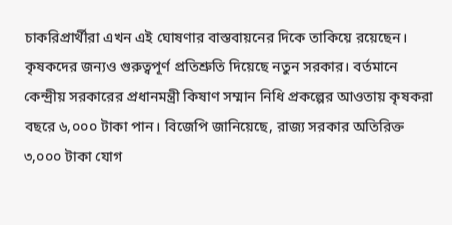চাকরিপ্রার্থীরা এখন এই ঘোষণার বাস্তবায়নের দিকে তাকিয়ে রয়েছেন।
কৃষকদের জন্যও গুরুত্বপূর্ণ প্রতিশ্রুতি দিয়েছে নতুন সরকার। বর্তমানে কেন্দ্রীয় সরকারের প্রধানমন্ত্রী কিষাণ সম্মান নিধি প্রকল্পের আওতায় কৃষকরা বছরে ৬,০০০ টাকা পান। বিজেপি জানিয়েছে, রাজ্য সরকার অতিরিক্ত ৩,০০০ টাকা যোগ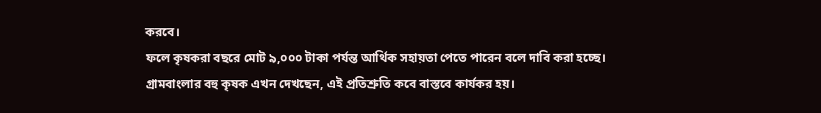করবে।
ফলে কৃষকরা বছরে মোট ৯,০০০ টাকা পর্যন্ত আর্থিক সহায়তা পেতে পারেন বলে দাবি করা হচ্ছে।
গ্রামবাংলার বহু কৃষক এখন দেখছেন, এই প্রতিশ্রুতি কবে বাস্তবে কার্যকর হয়।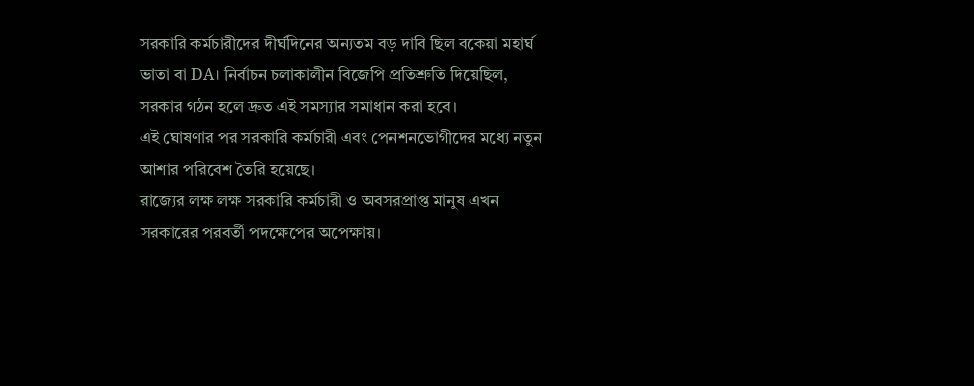সরকারি কর্মচারীদের দীর্ঘদিনের অন্যতম বড় দাবি ছিল বকেয়া মহার্ঘ ভাতা বা DA। নির্বাচন চলাকালীন বিজেপি প্রতিশ্রুতি দিয়েছিল, সরকার গঠন হলে দ্রুত এই সমস্যার সমাধান করা হবে।
এই ঘোষণার পর সরকারি কর্মচারী এবং পেনশনভোগীদের মধ্যে নতুন আশার পরিবেশ তৈরি হয়েছে।
রাজ্যের লক্ষ লক্ষ সরকারি কর্মচারী ও অবসরপ্রাপ্ত মানুষ এখন সরকারের পরবর্তী পদক্ষেপের অপেক্ষায়।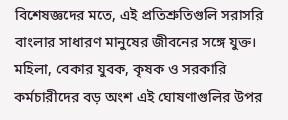বিশেষজ্ঞদের মতে, এই প্রতিশ্রুতিগুলি সরাসরি বাংলার সাধারণ মানুষের জীবনের সঙ্গে যুক্ত। মহিলা, বেকার যুবক, কৃষক ও সরকারি কর্মচারীদের বড় অংশ এই ঘোষণাগুলির উপর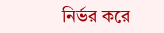নির্ভর করে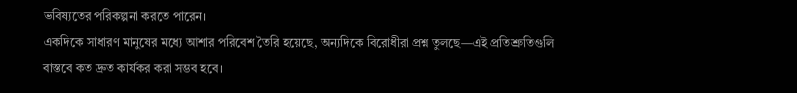ভবিষ্যতের পরিকল্পনা করতে পারেন।
একদিকে সাধারণ মানুষের মধ্যে আশার পরিবেশ তৈরি হয়েছে, অন্যদিকে বিরোধীরা প্রশ্ন তুলছে—এই প্রতিশ্রুতিগুলি বাস্তবে কত দ্রুত কার্যকর করা সম্ভব হবে।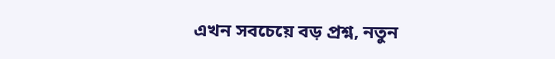এখন সবচেয়ে বড় প্রশ্ন, নতুন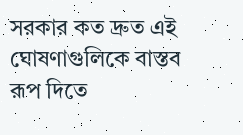সরকার কত দ্রুত এই ঘোষণাগুলিকে বাস্তব রূপ দিতে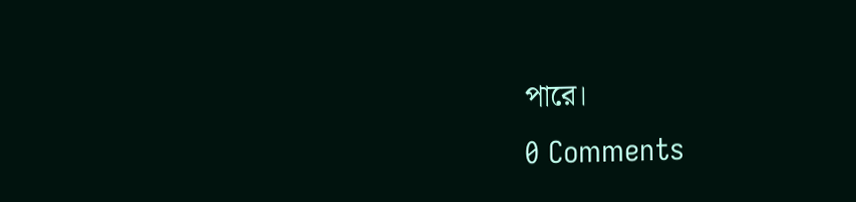পারে।
0 Comments